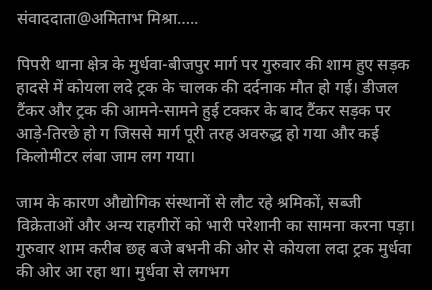संवाददाता@अमिताभ मिश्रा…..

पिपरी थाना क्षेत्र के मुर्धवा-बीजपुर मार्ग पर गुरुवार की शाम हुए सड़क हादसे में कोयला लदे ट्रक के चालक की दर्दनाक मौत हो गई। डीजल टैंकर और ट्रक की आमने-सामने हुई टक्कर के बाद टैंकर सड़क पर आड़े-तिरछे हो ग जिससे मार्ग पूरी तरह अवरुद्ध हो गया और कई किलोमीटर लंबा जाम लग गया।

जाम के कारण औद्योगिक संस्थानों से लौट रहे श्रमिकों, सब्जी विक्रेताओं और अन्य राहगीरों को भारी परेशानी का सामना करना पड़ा। गुरुवार शाम करीब छह बजे बभनी की ओर से कोयला लदा ट्रक मुर्धवा की ओर आ रहा था। मुर्धवा से लगभग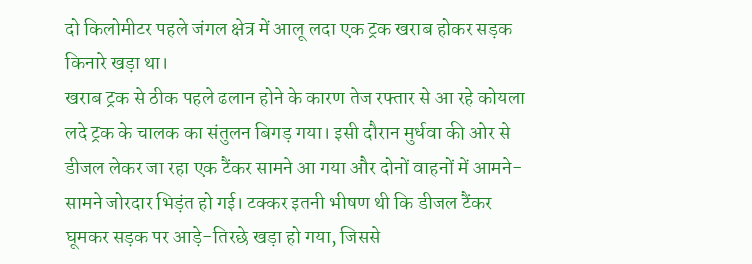दो किलोमीटर पहले जंगल क्षेत्र में आलू लदा एक ट्रक खराब होकर सड़क किनारे खड़ा था।
खराब ट्रक से ठीक पहले ढलान होने के कारण तेज रफ्तार से आ रहे कोयला लदे ट्रक के चालक का संतुलन बिगड़ गया। इसी दौरान मुर्धवा की ओर से डीजल लेकर जा रहा एक टैंकर सामने आ गया और दोनों वाहनों में आमने-सामने जोरदार भिड़ंत हो गई। टक्कर इतनी भीषण थी कि डीजल टैंकर घूमकर सड़क पर आड़े-तिरछे खड़ा हो गया, जिससे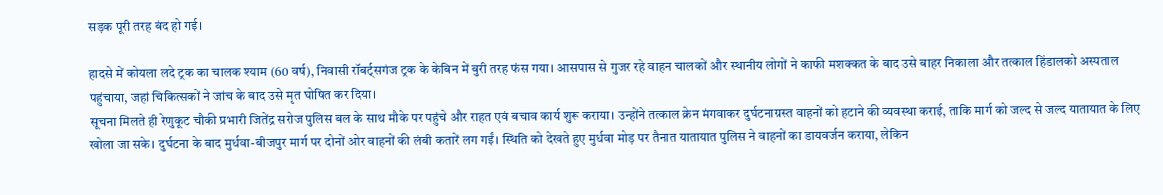सड़क पूरी तरह बंद हो गई।

हादसे में कोयला लदे ट्रक का चालक श्याम (60 वर्ष), निवासी रॉबर्ट्सगंज ट्रक के केबिन में बुरी तरह फंस गया। आसपास से गुजर रहे वाहन चालकों और स्थानीय लोगों ने काफी मशक्कत के बाद उसे बाहर निकाला और तत्काल हिंडालको अस्पताल पहुंचाया, जहां चिकित्सकों ने जांच के बाद उसे मृत घोषित कर दिया।
सूचना मिलते ही रेणुकूट चौकी प्रभारी जितेंद्र सरोज पुलिस बल के साथ मौके पर पहुंचे और राहत एवं बचाव कार्य शुरू कराया। उन्होंने तत्काल क्रेन मंगवाकर दुर्घटनाग्रस्त वाहनों को हटाने की व्यवस्था कराई, ताकि मार्ग को जल्द से जल्द यातायात के लिए खोला जा सके। दुर्घटना के बाद मुर्धवा-बीजपुर मार्ग पर दोनों ओर वाहनों की लंबी कतारें लग गईं। स्थिति को देखते हुए मुर्धवा मोड़ पर तैनात यातायात पुलिस ने वाहनों का डायवर्जन कराया, लेकिन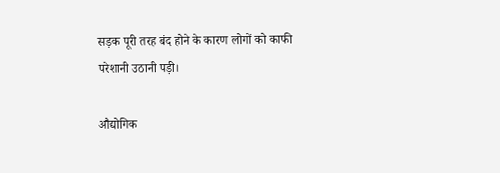सड़क पूरी तरह बंद होने के कारण लोगों को काफी परेशानी उठानी पड़ी।

औद्योगिक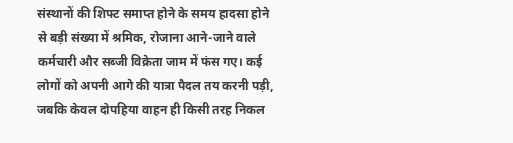संस्थानों की शिफ्ट समाप्त होने के समय हादसा होने से बड़ी संख्या में श्रमिक, रोजाना आने-जाने वाले कर्मचारी और सब्जी विक्रेता जाम में फंस गए। कई लोगों को अपनी आगे की यात्रा पैदल तय करनी पड़ी, जबकि केवल दोपहिया वाहन ही किसी तरह निकल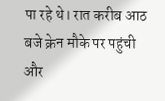पा रहे थे। रात करीब आठ बजे क्रेन मौके पर पहुंची और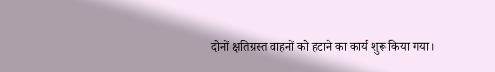दोनों क्षतिग्रस्त वाहनों को हटाने का कार्य शुरू किया गया।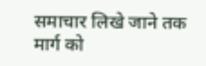समाचार लिखे जाने तक मार्ग को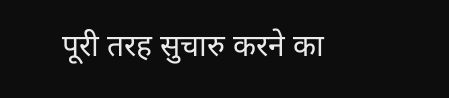पूरी तरह सुचारु करने का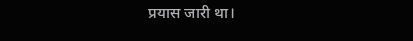प्रयास जारी था।